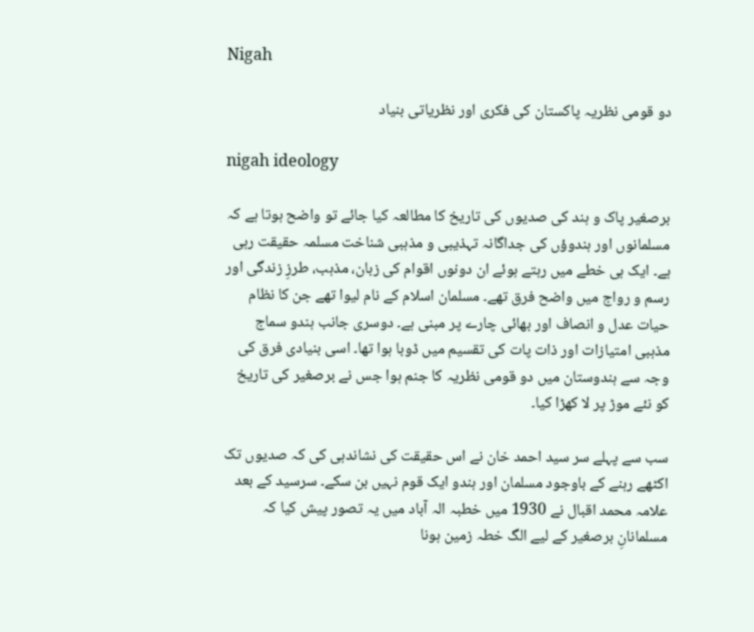Nigah

دو قومی نظریہ پاکستان کی فکری اور نظریاتی بنیاد

nigah ideology

برصغیر پاک و ہند کی صدیوں کی تاریخ کا مطالعہ کیا جائے تو واضح ہوتا ہے کہ مسلمانوں اور ہندوؤں کی جداگانہ تہذیبی و مذہبی شناخت مسلمہ حقیقت رہی ہے۔ ایک ہی خطے میں رہتے ہوئے ان دونوں اقوام کی زبان، مذہب، طرزِ زندگی اور رسم و رواج میں واضح فرق تھے۔ مسلمان اسلام کے نام لیوا تھے جن کا نظام حیات عدل و انصاف اور بھائی چارے پر مبنی ہے۔ دوسری جانب ہندو سماج مذہبی امتیازات اور ذات پات کی تقسیم میں ڈوبا ہوا تھا۔ اسی بنیادی فرق کی وجہ سے ہندوستان میں دو قومی نظریہ کا جنم ہوا جس نے برصغیر کی تاریخ کو نئے موڑ پر لا کھڑا کیا۔

سب سے پہلے سر سید احمد خان نے اس حقیقت کی نشاندہی کی کہ صدیوں تک اکٹھے رہنے کے باوجود مسلمان اور ہندو ایک قوم نہیں بن سکے۔ سرسید کے بعد علامہ محمد اقبال نے 1930 میں خطبہ الہ آباد میں یہ تصور پیش کیا کہ مسلمانانِ برصغیر کے لیے الگ خطہ زمین ہونا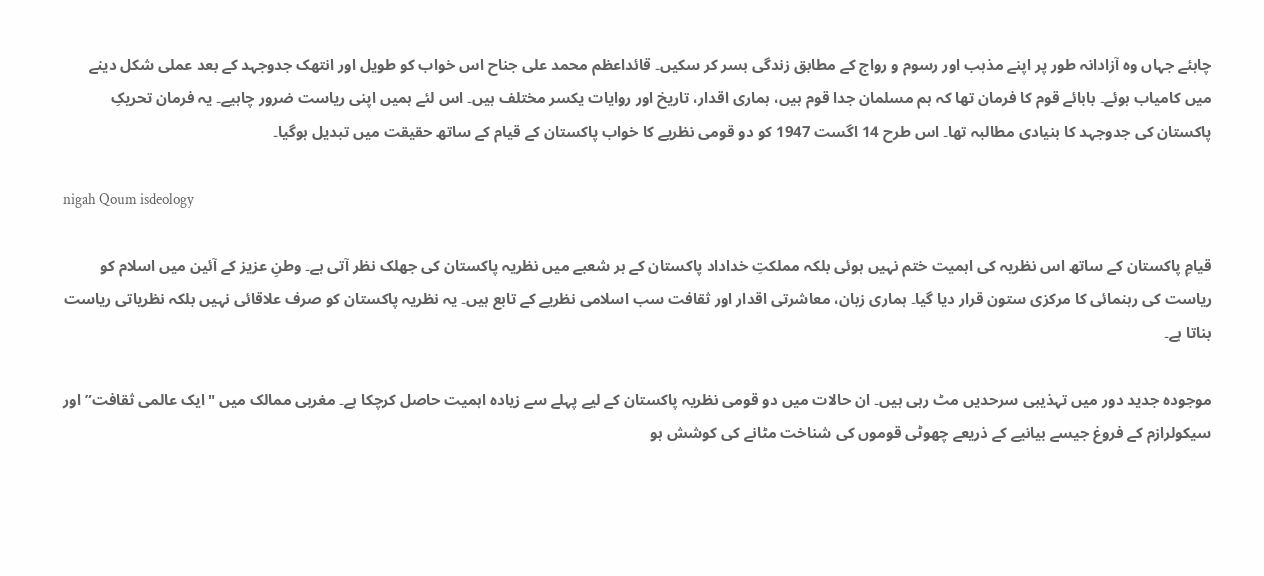چاہئے جہاں وہ آزادانہ طور پر اپنے مذہب اور رسوم و رواج کے مطابق زندگی بسر کر سکیں۔ قائداعظم محمد علی جناح اس خواب کو طویل اور انتھک جدوجہد کے بعد عملی شکل دینے میں کامیاب ہوئے۔ بابائے قوم کا فرمان تھا کہ ہم مسلمان جدا قوم ہیں، ہماری اقدار، تاریخ اور روایات یکسر مختلف ہیں۔ اس لئے ہمیں اپنی ریاست ضرور چاہیے۔ یہ فرمان تحریکِ پاکستان کی جدوجہد کا بنیادی مطالبہ تھا۔ اس طرح 14 اگست 1947 کو دو قومی نظریے کا خواب پاکستان کے قیام کے ساتھ حقیقت میں تبدیل ہوگیا۔

nigah Qoum isdeology

قیامِ پاکستان کے ساتھ اس نظریہ کی اہمیت ختم نہیں ہوئی بلکہ مملکتِ خداداد پاکستان کے ہر شعبے میں نظریہ پاکستان کی جھلک نظر آتی ہے۔ وطنِ عزیز کے آئین میں اسلام کو ریاست کی رہنمائی کا مرکزی ستون قرار دیا گیا۔ ہماری زبان، معاشرتی اقدار اور ثقافت سب اسلامی نظریے کے تابع ہیں۔ یہ نظریہ پاکستان کو صرف علاقائی نہیں بلکہ نظریاتی ریاست بناتا ہے۔

موجودہ جدید دور میں تہذیبی سرحدیں مٹ رہی ہیں۔ ان حالات میں دو قومی نظریہ پاکستان کے لیے پہلے سے زیادہ اہمیت حاصل کرچکا ہے۔ مغربی ممالک میں "ایک عالمی ثقافت” اور سیکولرازم کے فروغ جیسے بیانیے کے ذریعے چھوٹی قوموں کی شناخت مٹانے کی کوشش ہو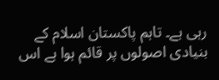رہی ہے۔ تاہم پاکستان اسلام کے بنیادی اصولوں پر قائم ہوا ہے اس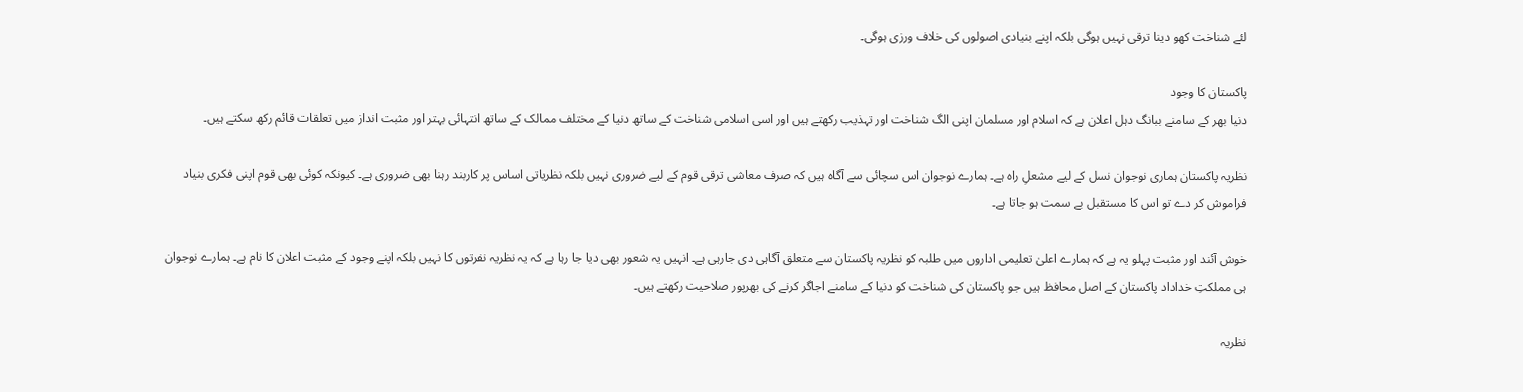لئے شناخت کھو دینا ترقی نہیں ہوگی بلکہ اپنے بنیادی اصولوں کی خلاف ورزی ہوگی۔

پاکستان کا وجود
دنیا بھر کے سامنے ببانگ دہل اعلان ہے کہ اسلام اور مسلمان اپنی الگ شناخت اور تہذیب رکھتے ہیں اور اسی اسلامی شناخت کے ساتھ دنیا کے مختلف ممالک کے ساتھ انتہائی بہتر اور مثبت انداز میں تعلقات قائم رکھ سکتے ہیں۔

نظریہ پاکستان ہماری نوجوان نسل کے لیے مشعلِ راہ ہے۔ ہمارے نوجوان اس سچائی سے آگاہ ہیں کہ صرف معاشی ترقی قوم کے لیے ضروری نہیں بلکہ نظریاتی اساس پر کاربند رہنا بھی ضروری ہے۔ کیونکہ کوئی بھی قوم اپنی فکری بنیاد فراموش کر دے تو اس کا مستقبل بے سمت ہو جاتا ہے۔

خوش آئند اور مثبت پہلو یہ ہے کہ ہمارے اعلیٰ تعلیمی اداروں میں طلبہ کو نظریہ پاکستان سے متعلق آگاہی دی جارہی ہے۔ انہیں یہ شعور بھی دیا جا رہا ہے کہ یہ نظریہ نفرتوں کا نہیں بلکہ اپنے وجود کے مثبت اعلان کا نام ہے۔ ہمارے نوجوان ہی مملکتِ خداداد پاکستان کے اصل محافظ ہیں جو پاکستان کی شناخت کو دنیا کے سامنے اجاگر کرنے کی بھرپور صلاحیت رکھتے ہیں۔

نظریہ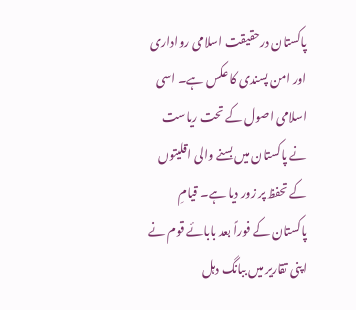پاکستان درحقیقت اسلامی رواداری اور امن پسندی کا عکس ہے۔ اسی اسلامی اصول کے تحت ریاست نے پاکستان میں بسنے والی اقلیتوں کے تحفظ پر زور دیا ہے۔ قیامِ پاکستان کے فوراً بعد بابائے قوم نے اپنی تقاریر میں ببانگ دہل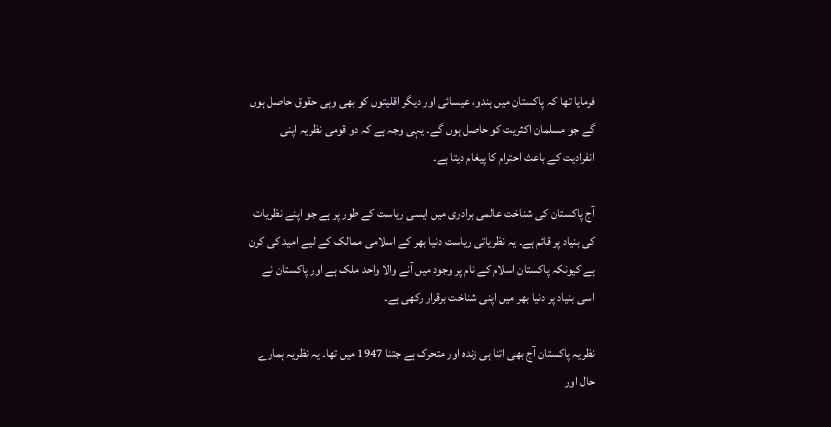فرمایا تھا کہ پاکستان میں ہندو، عیسائی اور دیگر اقلیتوں کو بھی وہی حقوق حاصل ہوں گے جو مسلمان اکثریت کو حاصل ہوں گے۔ یہی وجہ ہے کہ دو قومی نظریہ اپنی انفرادیت کے باعث احترام کا پیغام دیتا ہے۔

آج پاکستان کی شناخت عالمی برادری میں ایسی ریاست کے طور پر ہے جو اپنے نظریات کی بنیاد پر قائم ہے۔ یہ نظریاتی ریاست دنیا بھر کے اسلامی ممالک کے لیے امید کی کرن ہے کیونکہ پاکستان اسلام کے نام پر وجود میں آنے والا واحد ملک ہے اور پاکستان نے اسی بنیاد پر دنیا بھر میں اپنی شناخت برقرار رکھی ہے۔

نظریہ پاکستان آج بھی اتنا ہی زندہ اور متحرک ہے جتنا 1947 میں تھا۔ یہ نظریہ ہمارے حال اور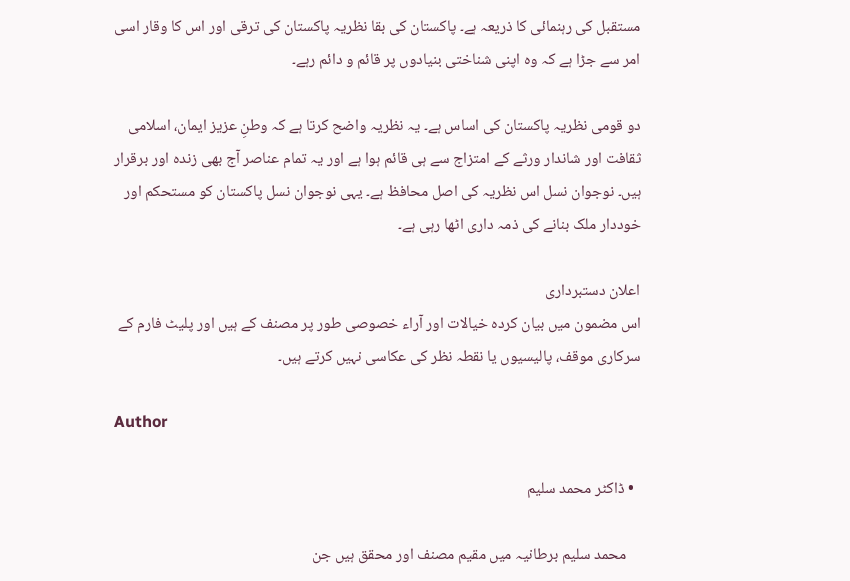مستقبل کی رہنمائی کا ذریعہ ہے۔ پاکستان کی بقا نظریہ پاکستان کی ترقی اور اس کا وقار اسی امر سے جڑا ہے کہ وہ اپنی شناختی بنیادوں پر قائم و دائم رہے۔

دو قومی نظریہ پاکستان کی اساس ہے۔ یہ نظریہ واضح کرتا ہے کہ وطنِ عزیز ایمان، اسلامی ثقافت اور شاندار ورثے کے امتزاج سے ہی قائم ہوا ہے اور یہ تمام عناصر آج بھی زندہ اور برقرار ہیں۔ نوجوان نسل اس نظریہ کی اصل محافظ ہے۔ یہی نوجوان نسل پاکستان کو مستحکم اور خوددار ملک بنانے کی ذمہ داری اٹھا رہی ہے۔

اعلان دستبرداری
اس مضمون میں بیان کردہ خیالات اور آراء خصوصی طور پر مصنف کے ہیں اور پلیٹ فارم کے سرکاری موقف، پالیسیوں یا نقطہ نظر کی عکاسی نہیں کرتے ہیں۔

Author

  • ڈاکٹر محمد سلیم

    محمد سلیم برطانیہ میں مقیم مصنف اور محقق ہیں جن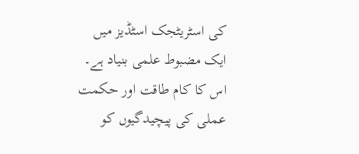کی اسٹریٹجک اسٹڈیز میں ایک مضبوط علمی بنیاد ہے۔ اس کا کام طاقت اور حکمت عملی کی پیچیدگیوں کو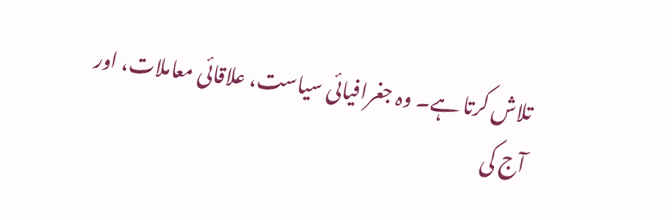تلاش کرتا ہے۔ وہ جغرافیائی سیاست، علاقائی معاملات، اور آج کی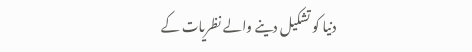دنیا کو تشکیل دینے والے نظریات کے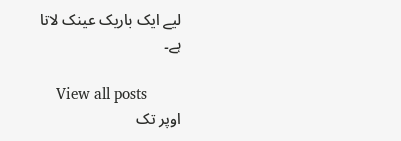لیے ایک باریک عینک لاتا ہے۔

    View all posts
اوپر تک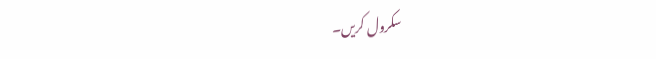سکرول کریں۔